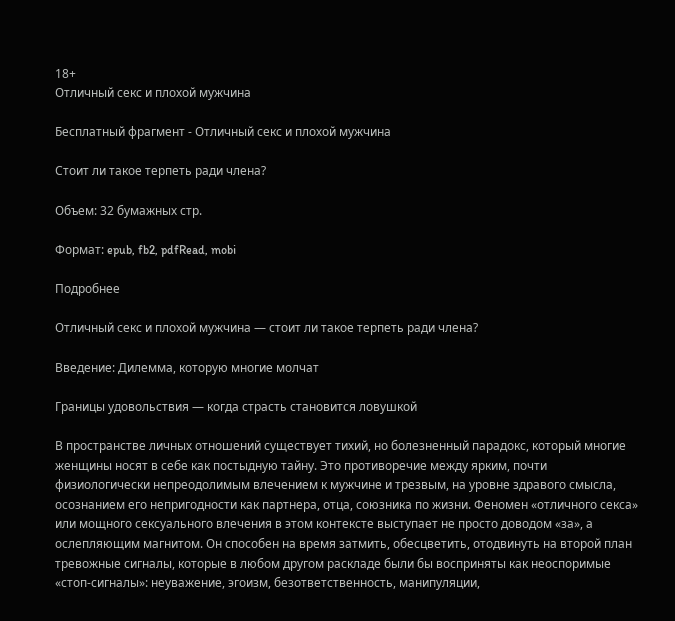18+
Отличный секс и плохой мужчина

Бесплатный фрагмент - Отличный секс и плохой мужчина

Стоит ли такое терпеть ради члена?

Объем: 32 бумажных стр.

Формат: epub, fb2, pdfRead, mobi

Подробнее

Отличный секс и плохой мужчина — стоит ли такое терпеть ради члена?

Введение: Дилемма, которую многие молчат

Границы удовольствия — когда страсть становится ловушкой

В пространстве личных отношений существует тихий, но болезненный парадокс, который многие женщины носят в себе как постыдную тайну. Это противоречие между ярким, почти физиологически непреодолимым влечением к мужчине и трезвым, на уровне здравого смысла, осознанием его непригодности как партнера, отца, союзника по жизни. Феномен «отличного секса» или мощного сексуального влечения в этом контексте выступает не просто доводом «за», а ослепляющим магнитом. Он способен на время затмить, обесцветить, отодвинуть на второй план тревожные сигналы, которые в любом другом раскладе были бы восприняты как неоспоримые «стоп-сигналы»: неуважение, эгоизм, безответственность, манипуляции,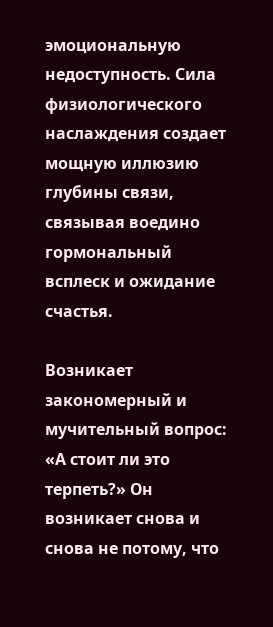эмоциональную недоступность. Сила физиологического наслаждения создает мощную иллюзию глубины связи, связывая воедино гормональный всплеск и ожидание счастья.

Возникает закономерный и мучительный вопрос: «А стоит ли это терпеть?» Он возникает снова и снова не потому, что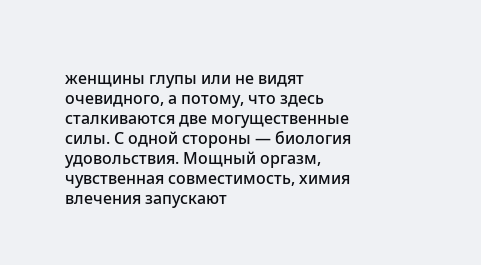женщины глупы или не видят очевидного, а потому, что здесь сталкиваются две могущественные силы. С одной стороны — биология удовольствия. Мощный оргазм, чувственная совместимость, химия влечения запускают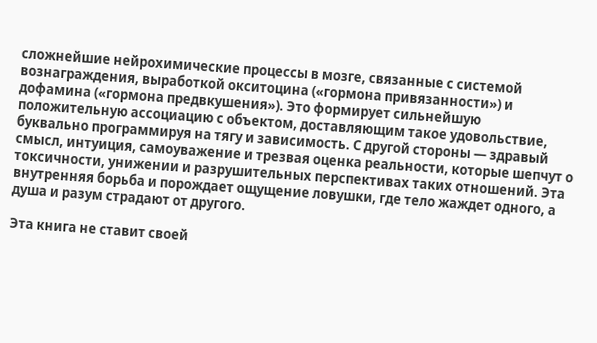сложнейшие нейрохимические процессы в мозге, связанные с системой вознаграждения, выработкой окситоцина («гормона привязанности») и дофамина («гормона предвкушения»). Это формирует сильнейшую положительную ассоциацию с объектом, доставляющим такое удовольствие, буквально программируя на тягу и зависимость. С другой стороны — здравый смысл, интуиция, самоуважение и трезвая оценка реальности, которые шепчут о токсичности, унижении и разрушительных перспективах таких отношений. Эта внутренняя борьба и порождает ощущение ловушки, где тело жаждет одного, а душа и разум страдают от другого.

Эта книга не ставит своей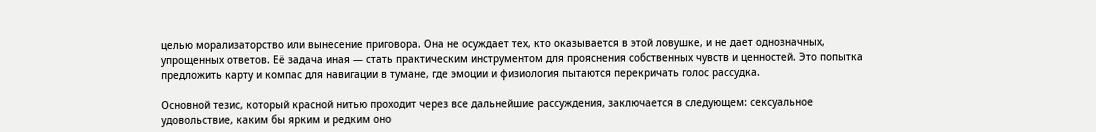целью морализаторство или вынесение приговора. Она не осуждает тех, кто оказывается в этой ловушке, и не дает однозначных, упрощенных ответов. Её задача иная — стать практическим инструментом для прояснения собственных чувств и ценностей. Это попытка предложить карту и компас для навигации в тумане, где эмоции и физиология пытаются перекричать голос рассудка.

Основной тезис, который красной нитью проходит через все дальнейшие рассуждения, заключается в следующем: сексуальное удовольствие, каким бы ярким и редким оно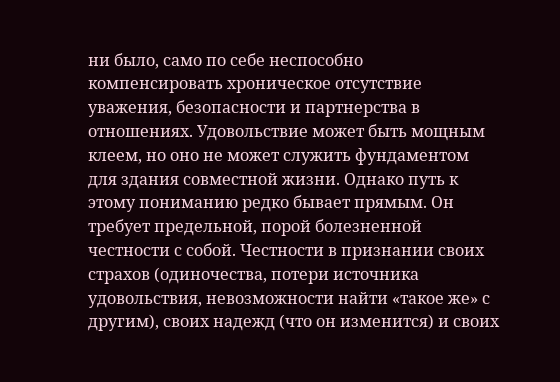ни было, само по себе неспособно компенсировать хроническое отсутствие уважения, безопасности и партнерства в отношениях. Удовольствие может быть мощным клеем, но оно не может служить фундаментом для здания совместной жизни. Однако путь к этому пониманию редко бывает прямым. Он требует предельной, порой болезненной честности с собой. Честности в признании своих страхов (одиночества, потери источника удовольствия, невозможности найти «такое же» с другим), своих надежд (что он изменится) и своих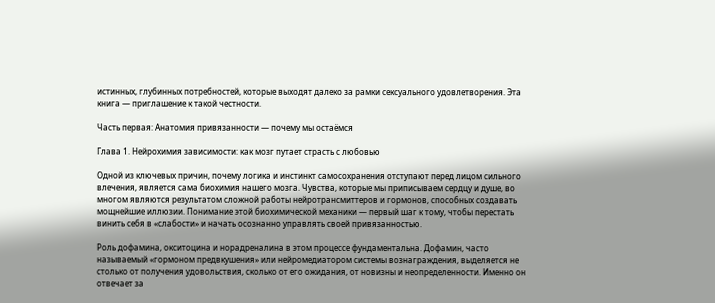истинных, глубинных потребностей, которые выходят далеко за рамки сексуального удовлетворения. Эта книга — приглашение к такой честности.

Часть первая: Анатомия привязанности — почему мы остаёмся

Глава 1. Нейрохимия зависимости: как мозг путает страсть с любовью

Одной из ключевых причин, почему логика и инстинкт самосохранения отступают перед лицом сильного влечения, является сама биохимия нашего мозга. Чувства, которые мы приписываем сердцу и душе, во многом являются результатом сложной работы нейротрансмиттеров и гормонов, способных создавать мощнейшие иллюзии. Понимание этой биохимической механики — первый шаг к тому, чтобы перестать винить себя в «слабости» и начать осознанно управлять своей привязанностью.

Роль дофамина, окситоцина и норадреналина в этом процессе фундаментальна. Дофамин, часто называемый «гормоном предвкушения» или нейромедиатором системы вознаграждения, выделяется не столько от получения удовольствия, сколько от его ожидания, от новизны и неопределенности. Именно он отвечает за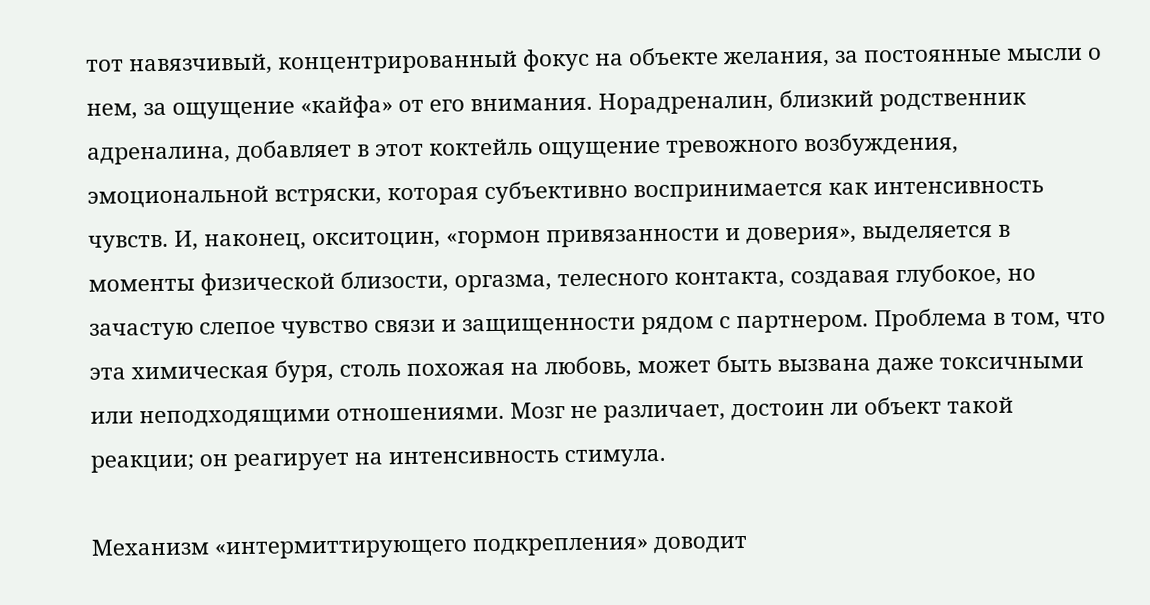тот навязчивый, концентрированный фокус на объекте желания, за постоянные мысли о нем, за ощущение «кайфа» от его внимания. Норадреналин, близкий родственник адреналина, добавляет в этот коктейль ощущение тревожного возбуждения, эмоциональной встряски, которая субъективно воспринимается как интенсивность чувств. И, наконец, окситоцин, «гормон привязанности и доверия», выделяется в моменты физической близости, оргазма, телесного контакта, создавая глубокое, но зачастую слепое чувство связи и защищенности рядом с партнером. Проблема в том, что эта химическая буря, столь похожая на любовь, может быть вызвана даже токсичными или неподходящими отношениями. Мозг не различает, достоин ли объект такой реакции; он реагирует на интенсивность стимула.

Механизм «интермиттирующего подкрепления» доводит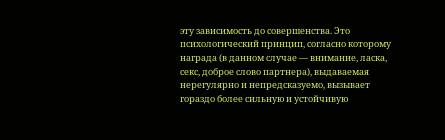эту зависимость до совершенства. Это психологический принцип, согласно которому награда (в данном случае — внимание, ласка, секс, доброе слово партнера), выдаваемая нерегулярно и непредсказуемо, вызывает гораздо более сильную и устойчивую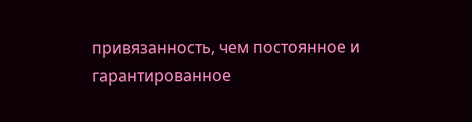привязанность, чем постоянное и гарантированное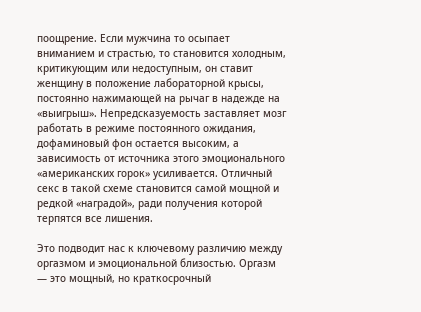поощрение. Если мужчина то осыпает вниманием и страстью, то становится холодным, критикующим или недоступным, он ставит женщину в положение лабораторной крысы, постоянно нажимающей на рычаг в надежде на «выигрыш». Непредсказуемость заставляет мозг работать в режиме постоянного ожидания, дофаминовый фон остается высоким, а зависимость от источника этого эмоционального «американских горок» усиливается. Отличный секс в такой схеме становится самой мощной и редкой «наградой», ради получения которой терпятся все лишения.

Это подводит нас к ключевому различию между оргазмом и эмоциональной близостью. Оргазм — это мощный, но краткосрочный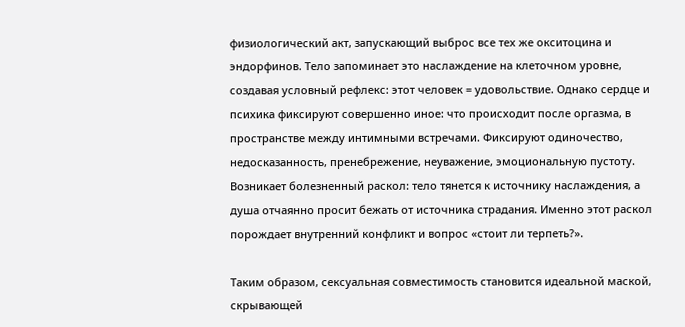физиологический акт, запускающий выброс все тех же окситоцина и эндорфинов. Тело запоминает это наслаждение на клеточном уровне, создавая условный рефлекс: этот человек = удовольствие. Однако сердце и психика фиксируют совершенно иное: что происходит после оргазма, в пространстве между интимными встречами. Фиксируют одиночество, недосказанность, пренебрежение, неуважение, эмоциональную пустоту. Возникает болезненный раскол: тело тянется к источнику наслаждения, а душа отчаянно просит бежать от источника страдания. Именно этот раскол порождает внутренний конфликт и вопрос «стоит ли терпеть?».

Таким образом, сексуальная совместимость становится идеальной маской, скрывающей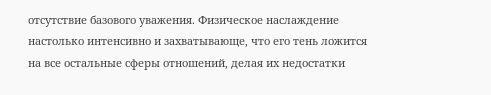отсутствие базового уважения. Физическое наслаждение настолько интенсивно и захватывающе, что его тень ложится на все остальные сферы отношений, делая их недостатки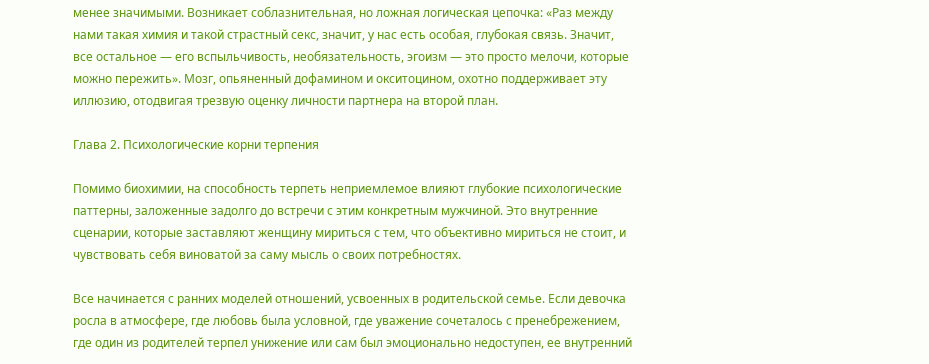менее значимыми. Возникает соблазнительная, но ложная логическая цепочка: «Раз между нами такая химия и такой страстный секс, значит, у нас есть особая, глубокая связь. Значит, все остальное — его вспыльчивость, необязательность, эгоизм — это просто мелочи, которые можно пережить». Мозг, опьяненный дофамином и окситоцином, охотно поддерживает эту иллюзию, отодвигая трезвую оценку личности партнера на второй план.

Глава 2. Психологические корни терпения

Помимо биохимии, на способность терпеть неприемлемое влияют глубокие психологические паттерны, заложенные задолго до встречи с этим конкретным мужчиной. Это внутренние сценарии, которые заставляют женщину мириться с тем, что объективно мириться не стоит, и чувствовать себя виноватой за саму мысль о своих потребностях.

Все начинается с ранних моделей отношений, усвоенных в родительской семье. Если девочка росла в атмосфере, где любовь была условной, где уважение сочеталось с пренебрежением, где один из родителей терпел унижение или сам был эмоционально недоступен, ее внутренний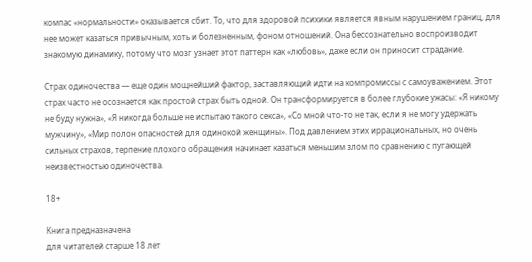компас «нормальности» оказывается сбит. То, что для здоровой психики является явным нарушением границ, для нее может казаться привычным, хоть и болезненным, фоном отношений. Она бессознательно воспроизводит знакомую динамику, потому что мозг узнает этот паттерн как «любовь», даже если он приносит страдание.

Страх одиночества — еще один мощнейший фактор, заставляющий идти на компромиссы с самоуважением. Этот страх часто не осознается как простой страх быть одной. Он трансформируется в более глубокие ужасы: «Я никому не буду нужна», «Я никогда больше не испытаю такого секса», «Со мной что-то не так, если я не могу удержать мужчину», «Мир полон опасностей для одинокой женщины». Под давлением этих иррациональных, но очень сильных страхов, терпение плохого обращения начинает казаться меньшим злом по сравнению с пугающей неизвестностью одиночества.

18+

Книга предназначена
для читателей старше 18 лет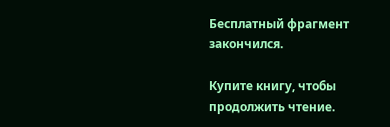Бесплатный фрагмент закончился.

Купите книгу, чтобы продолжить чтение.